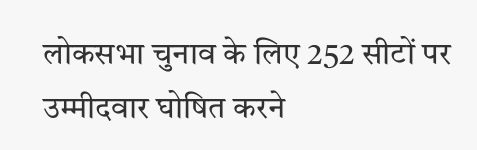लोकसभा चुनाव के लिए 252 सीटों पर उम्मीदवार घोषित करने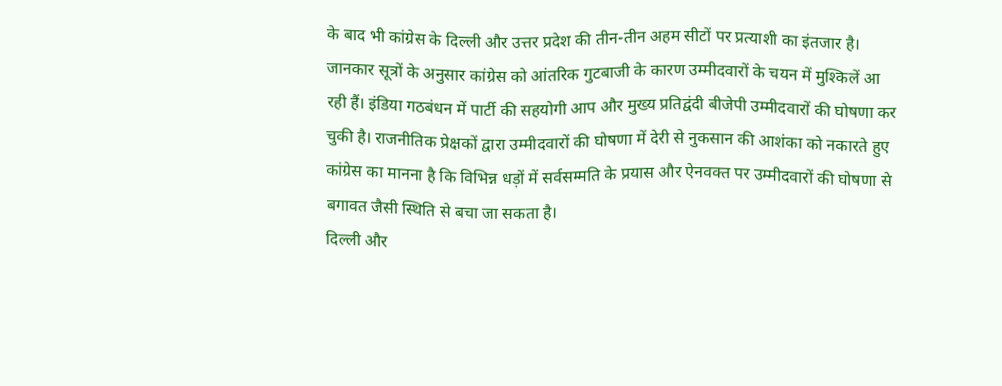के बाद भी कांग्रेस के दिल्ली और उत्तर प्रदेश की तीन-तीन अहम सीटों पर प्रत्याशी का इंतजार है। जानकार सूत्रों के अनुसार कांग्रेस को आंतरिक गुटबाजी के कारण उम्मीदवारों के चयन में मुश्किलें आ रही हैं। इंडिया गठबंधन में पार्टी की सहयोगी आप और मुख्य प्रतिद्वंदी बीजेपी उम्मीदवारों की घोषणा कर चुकी है। राजनीतिक प्रेक्षकों द्वारा उम्मीदवारों की घोषणा में देरी से नुकसान की आशंका को नकारते हुए कांग्रेस का मानना है कि विभिन्न धड़ों में सर्वसम्मति के प्रयास और ऐनवक्त पर उम्मीदवारों की घोषणा से बगावत जैसी स्थिति से बचा जा सकता है।
दिल्ली और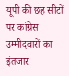यूपी की छह सीटों पर कांग्रेस उम्मीदवारों का इंतजार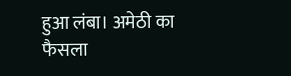हुआ लंबा। अमेठी का फैसला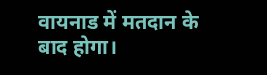वायनाड में मतदान के बाद होगा।